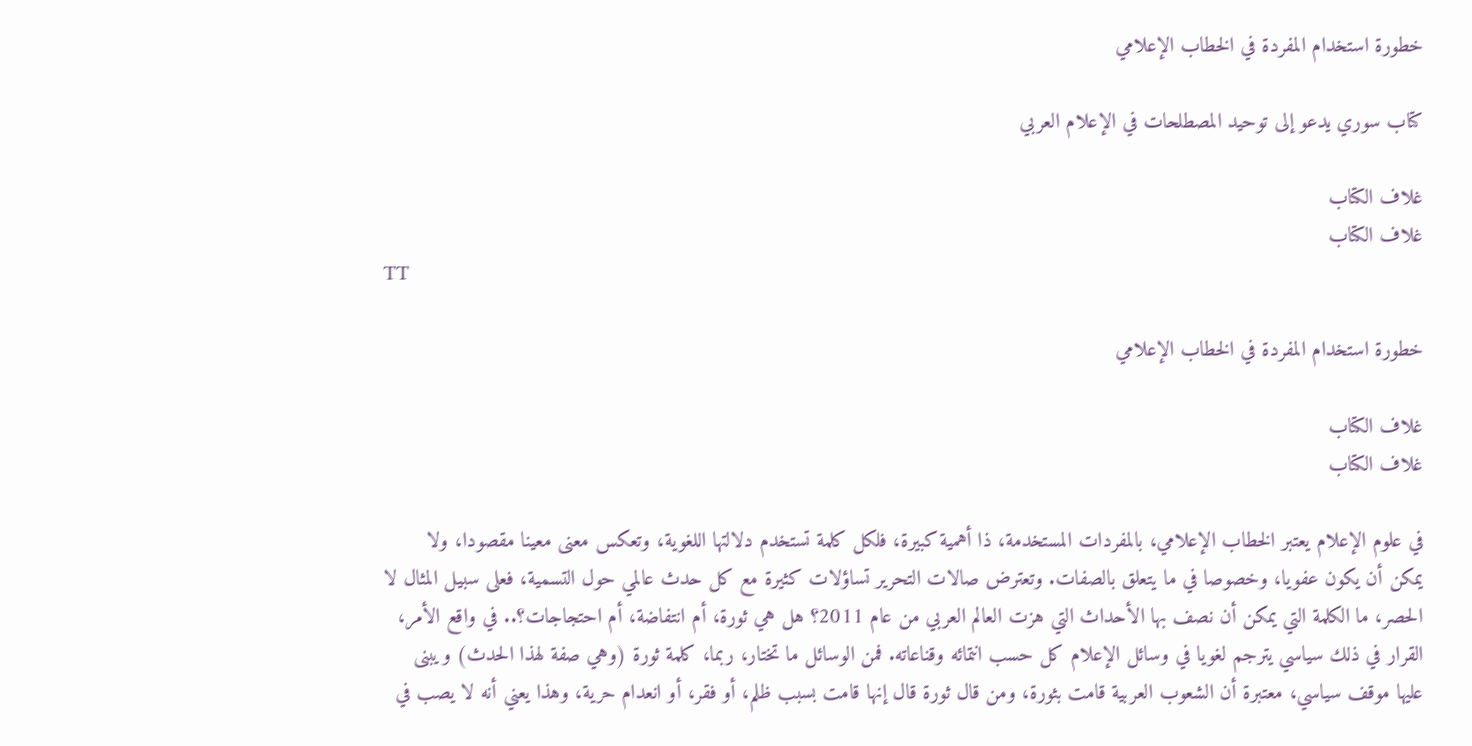خطورة استخدام المفردة في الخطاب الإعلامي

كتاب سوري يدعو إلى توحيد المصطلحات في الإعلام العربي

غلاف الكتاب
غلاف الكتاب
TT

خطورة استخدام المفردة في الخطاب الإعلامي

غلاف الكتاب
غلاف الكتاب

في علوم الإعلام يعتبر الخطاب الإعلامي، بالمفردات المستخدمة، ذا أهمية كبيرة، فلكل كلمة تستخدم دلالتها اللغوية، وتعكس معنى معينا مقصودا، ولا يمكن أن يكون عفويا، وخصوصا في ما يتعلق بالصفات. وتعترض صالات التحرير تساؤلات كثيرة مع كل حدث عالمي حول التسمية، فعلى سبيل المثال لا الحصر، ما الكلمة التي يمكن أن نصف بها الأحداث التي هزت العالم العربي من عام 2011؟ هل هي ثورة، أم انتفاضة، أم احتجاجات؟.. في واقع الأمر، القرار في ذلك سياسي يترجم لغويا في وسائل الإعلام كل حسب انتمائه وقناعاته. فمن الوسائل ما تختار، ربما، كلمة ثورة (وهي صفة لهذا الحدث) ويبنى عليها موقف سياسي، معتبرة أن الشعوب العربية قامت بثورة، ومن قال ثورة قال إنها قامت بسبب ظلم، أو فقر، أو انعدام حرية، وهذا يعني أنه لا يصب في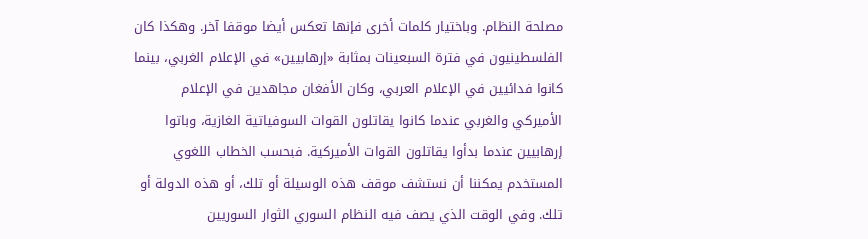مصلحة النظام. وباختيار كلمات أخرى فإنها تعكس أيضا موقفا آخر. وهكذا كان الفلسطينيون في فترة السبعينات بمثابة «إرهابيين» في الإعلام الغربي، بينما كانوا فدائيين في الإعلام العربي، وكان الأفغان مجاهدين في الإعلام الأميركي والغربي عندما كانوا يقاتلون القوات السوفياتية الغازية، وباتوا إرهابيين عندما بدأوا يقاتلون القوات الأميركية. فبحسب الخطاب اللغوي المستخدم يمكننا أن نستشف موقف هذه الوسيلة أو تلك، أو هذه الدولة أو تلك. وفي الوقت الذي يصف فيه النظام السوري الثوار السوريين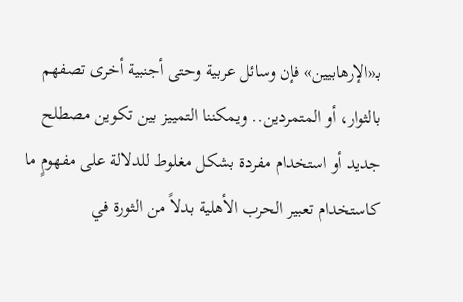بـ«الإرهابيين» فإن وسائل عربية وحتى أجنبية أخرى تصفهم بالثوار، أو المتمردين.. ويمكننا التمييز بين تكوين مصطلح جديد أو استخدام مفردة بشكل مغلوط للدلالة على مفهومٍ ما كاستخدام تعبير الحرب الأهلية بدلاً من الثورة في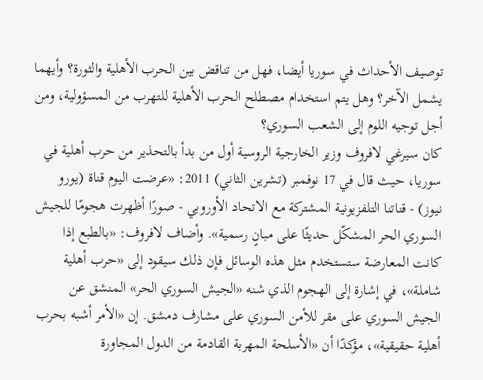توصيف الأحداث في سوريا أيضا، فهل من تناقض بين الحرب الأهلية والثورة؟ وأيهما يشمل الآخر؟ وهل يتم استخدام مصطلح الحرب الأهلية للتهرب من المسؤولية، ومن أجل توجيه اللوم إلى الشعب السوري؟
كان سيرغي لافروف وزير الخارجية الروسية أول من بدأ بالتحذير من حرب أهلية في سوريا، حيث قال في 17 نوفمبر (تشرين الثاني) 2011: «عرضت اليوم قناة (يورو نيوز) - قناتنا التلفزيونية المشتركة مع الاتحاد الأوروبي - صورًا أظهرت هجومًا للجيش السوري الحر المشكّل حديثًا على مبانٍ رسمية». وأضاف لافروف: «بالطبع إذا كانت المعارضة ستستخدم مثل هذه الوسائل فإن ذلك سيقود إلى «حرب أهلية شاملة»، في إشارة إلى الهجوم الذي شنه «الجيش السوري الحر» المنشق عن الجيش السوري على مقر للأمن السوري على مشارف دمشق. إن «الأمر أشبه بحرب أهلية حقيقية»، مؤكدًا أن «الأسلحة المهربة القادمة من الدول المجاورة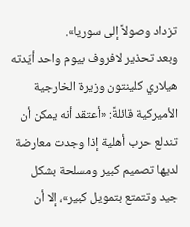تزداد وصولاً إلى سوريا».
وبعد تحذير لافروف بيوم واحد أيّدته هيلاري كلينتون وزيرة الخارجية الأميركية قائلةً: «أعتقد أنه يمكن أن تندلع حرب أهلية إذا وجدت معارضة لديها تصميم كبير ومسلحة بشكل جيد وتتمتع بتمويل كبير»، إلا أن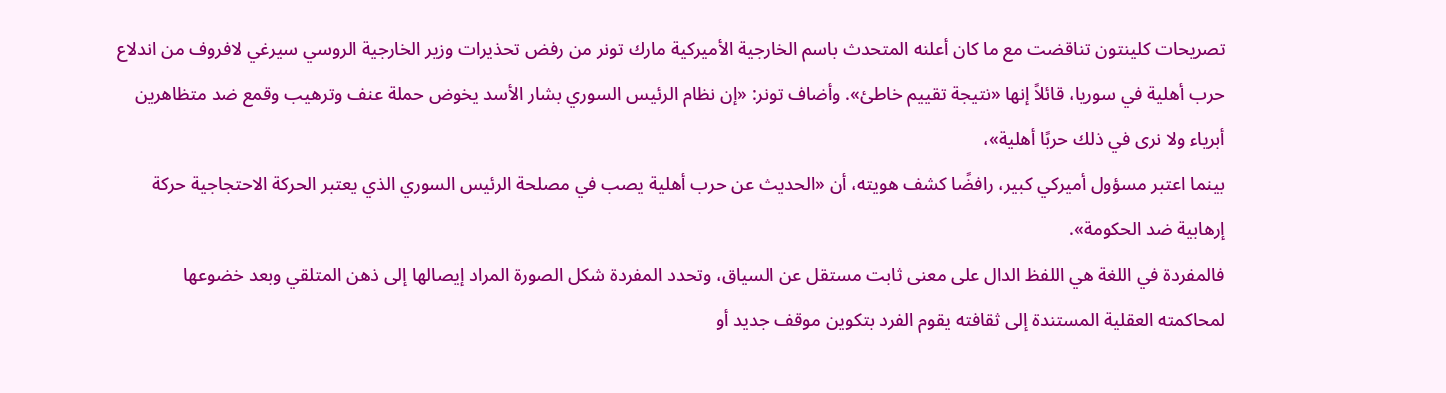تصريحات كلينتون تناقضت مع ما كان أعلنه المتحدث باسم الخارجية الأميركية مارك تونر من رفض تحذيرات وزير الخارجية الروسي سيرغي لافروف من اندلاع حرب أهلية في سوريا، قائلاً إنها «نتيجة تقييم خاطئ». وأضاف تونر: «إن نظام الرئيس السوري بشار الأسد يخوض حملة عنف وترهيب وقمع ضد متظاهرين أبرياء ولا نرى في ذلك حربًا أهلية»،
بينما اعتبر مسؤول أميركي كبير، رافضًا كشف هويته، أن «الحديث عن حرب أهلية يصب في مصلحة الرئيس السوري الذي يعتبر الحركة الاحتجاجية حركة إرهابية ضد الحكومة».
فالمفردة في اللغة هي اللفظ الدال على معنى ثابت مستقل عن السياق، وتحدد المفردة شكل الصورة المراد إيصالها إلى ذهن المتلقي وبعد خضوعها لمحاكمته العقلية المستندة إلى ثقافته يقوم الفرد بتكوين موقف جديد أو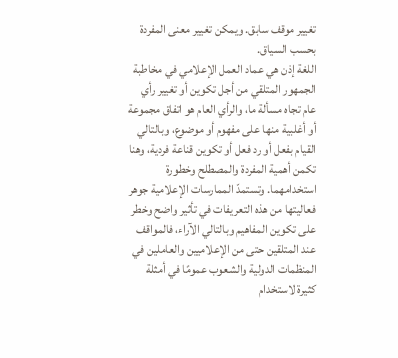تغيير موقف سابق. ويمكن تغيير معنى المفردة بحسب السياق.
اللغة إذن هي عماد العمل الإعلامي في مخاطبة الجمهور المتلقي من أجل تكوين أو تغيير رأي عام تجاه مسألة ما، والرأي العام هو اتفاق مجموعة أو أغلبية منها على مفهوم أو موضوع، وبالتالي القيام بفعل أو رد فعل أو تكوين قناعة فردية، وهنا تكمن أهمية المفردة والمصطلح وخطورة استخدامهما. وتستمدّ الممارسات الإعلامية جوهر فعاليتها من هذه التعريفات في تأثير واضح وخطر على تكوين المفاهيم وبالتالي الآراء، فالمواقف عند المتلقين حتى من الإعلاميين والعاملين في المنظمات الدولية والشعوب عمومًا في أمثلة كثيرة لاستخدام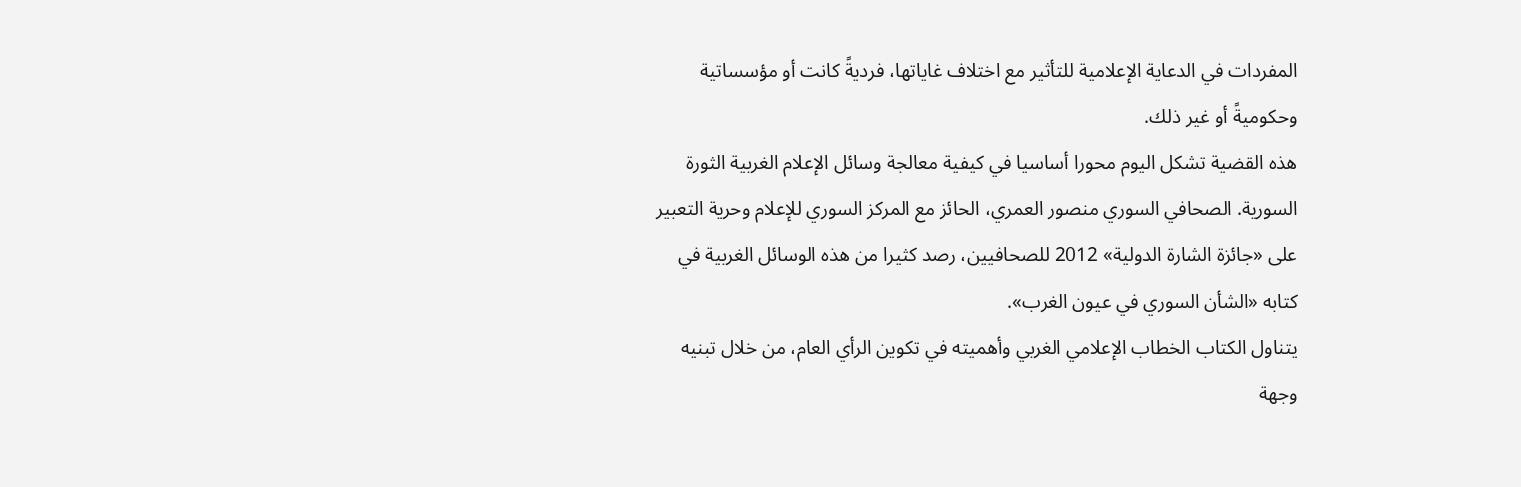المفردات في الدعاية الإعلامية للتأثير مع اختلاف غاياتها، فرديةً كانت أو مؤسساتية وحكوميةً أو غير ذلك.
هذه القضية تشكل اليوم محورا أساسيا في كيفية معالجة وسائل الإعلام الغربية الثورة السورية. الصحافي السوري منصور العمري، الحائز مع المركز السوري للإعلام وحرية التعبير على «جائزة الشارة الدولية» 2012 للصحافيين، رصد كثيرا من هذه الوسائل الغربية في كتابه «الشأن السوري في عيون الغرب».
يتناول الكتاب الخطاب الإعلامي الغربي وأهميته في تكوين الرأي العام، من خلال تبنيه وجهة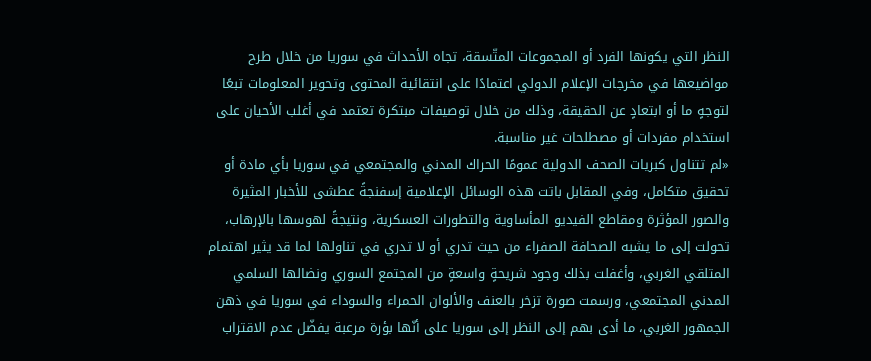النظر التي يكونها الفرد أو المجموعات المتّسقة، تجاه الأحداث في سوريا من خلال طرح مواضيعها في مخرجات الإعلام الدولي اعتمادًا على انتقائية المحتوى وتحوير المعلومات تبعًا لتوجهٍ ما أو ابتعادٍ عن الحقيقة، وذلك من خلال توصيفات مبتكرة تعتمد في أغلب الأحيان على استخدام مفردات أو مصطلحات غير مناسبة.
«لم تتناول كبريات الصحف الدولية عمومًا الحراك المدني والمجتمعي في سوريا بأي مادة أو تحقيق متكامل، وفي المقابل باتت هذه الوسائل الإعلامية إسفنجةً عطشى للأخبار المثيرة والصور المؤثرة ومقاطع الفيديو المأساوية والتطورات العسكرية، ونتيجةً لهوسها بالإرهاب، تحولت إلى ما يشبه الصحافة الصفراء من حيث تدري أو لا تدري في تناولها لما قد يثير اهتمام المتلقي الغربي، وأغفلت بذلك وجود شريحةٍ واسعةٍ من المجتمع السوري ونضالها السلمي المدني المجتمعي، ورسمت صورة تزخر بالعنف والألوان الحمراء والسوداء في سوريا في ذهن الجمهور الغربي، ما أدى بهم إلى النظر إلى سوريا على أنّها بؤرة مرعبة يفضّل عدم الاقتراب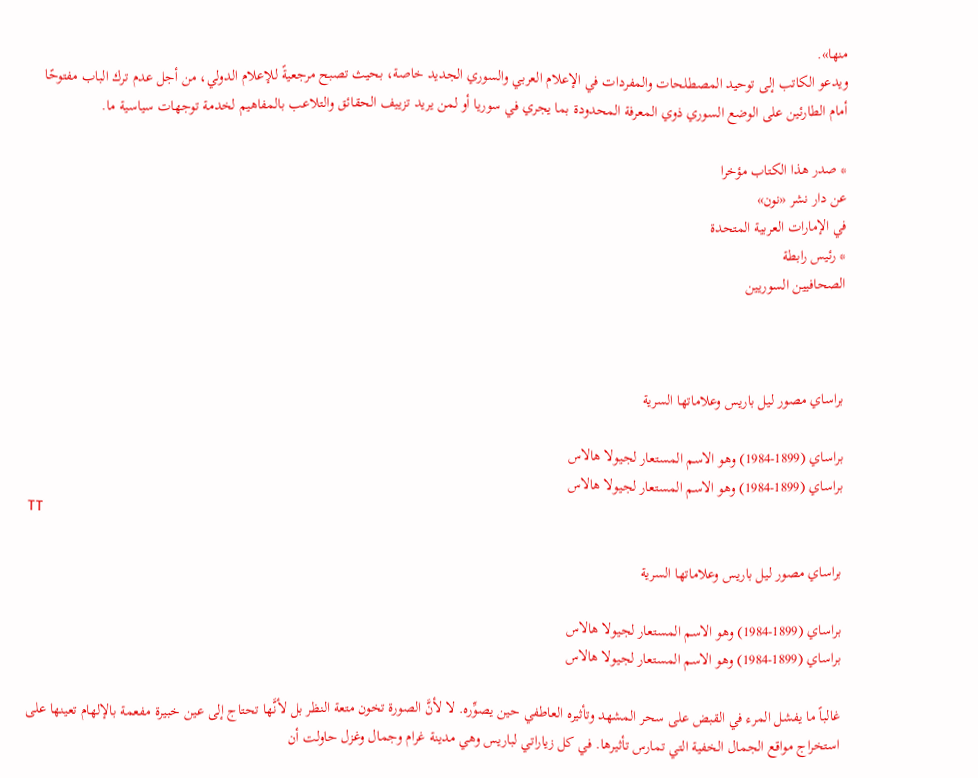منها».
ويدعو الكاتب إلى توحيد المصطلحات والمفردات في الإعلام العربي والسوري الجديد خاصة، بحيث تصبح مرجعيةً للإعلام الدولي، من أجل عدم ترك الباب مفتوحًا أمام الطارئين على الوضع السوري ذوي المعرفة المحدودة بما يجري في سوريا أو لمن يريد تزييف الحقائق والتلاعب بالمفاهيم لخدمة توجهات سياسية ما.

* صدر هذا الكتاب مؤخرا
عن دار نشر «نون»
في الإمارات العربية المتحدة
* رئيس رابطة
الصحافيين السوريين



براساي مصور ليل باريس وعلاماتها السرية

براساي (1899-1984) وهو الاسم المستعار لجيولا هالاس
براساي (1899-1984) وهو الاسم المستعار لجيولا هالاس
TT

براساي مصور ليل باريس وعلاماتها السرية

براساي (1899-1984) وهو الاسم المستعار لجيولا هالاس
براساي (1899-1984) وهو الاسم المستعار لجيولا هالاس

غالباً ما يفشل المرء في القبض على سحر المشهد وتأثيره العاطفي حين يصوِّره. لا لأنَّ الصورة تخون متعة النظر بل لأنَّها تحتاج إلى عين خبيرة مفعمة بالإلهام تعينها على استخراج مواقع الجمال الخفية التي تمارس تأثيرها. في كل زياراتي لباريس وهي مدينة غرام وجمال وغزل حاولت أن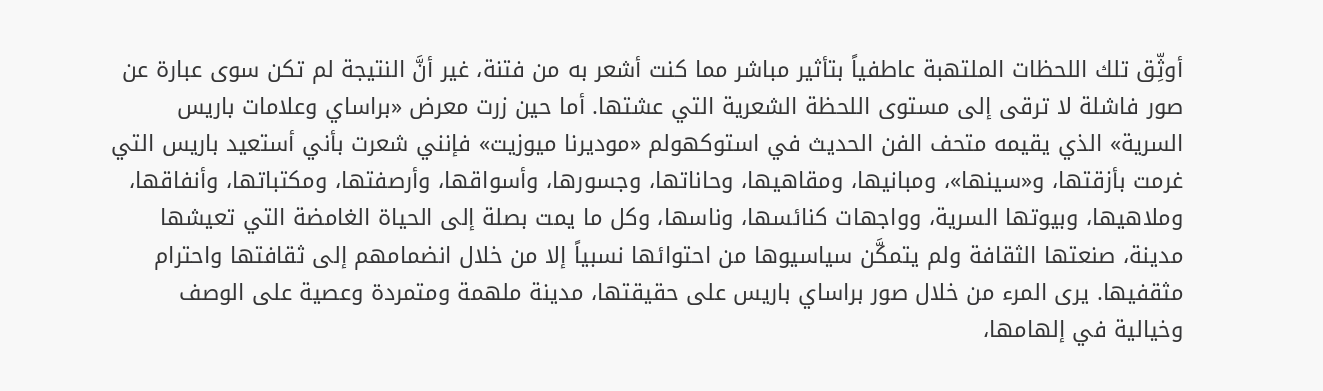أوثِّق تلك اللحظات الملتهبة عاطفياً بتأثير مباشر مما كنت أشعر به من فتنة، غير أنَّ النتيجة لم تكن سوى عبارة عن صور فاشلة لا ترقى إلى مستوى اللحظة الشعرية التي عشتها. أما حين زرت معرض «براساي وعلامات باريس السرية» الذي يقيمه متحف الفن الحديث في استوكهولم «موديرنا ميوزيت» فإنني شعرت بأني أستعيد باريس التي غرمت بأزقتها، و«سينها»، ومبانيها، ومقاهيها، وحاناتها، وجسورها، وأسواقها، وأرصفتها، ومكتباتها، وأنفاقها، وملاهيها، وبيوتها السرية، وواجهات كنائسها، وناسها، وكل ما يمت بصلة إلى الحياة الغامضة التي تعيشها مدينة، صنعتها الثقافة ولم يتمكَّن سياسيوها من احتوائها نسبياً إلا من خلال انضمامهم إلى ثقافتها واحترام مثقفيها. يرى المرء من خلال صور براساي باريس على حقيقتها، مدينة ملهمة ومتمردة وعصية على الوصف وخيالية في إلهامها،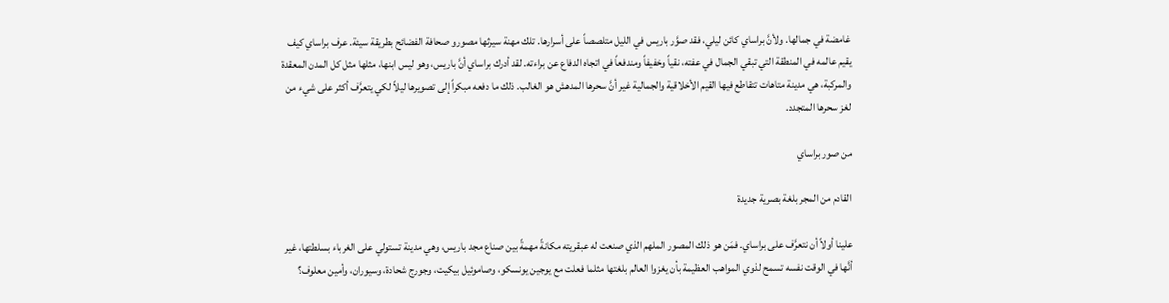غامضة في جمالها. ولأنَّ براساي كائن ليلي، فقد صوَّر باريس في الليل متلصصاً على أسرارها. تلك مهنة سيرثها مصورو صحافة الفضائح بطريقة سيئة. عرف براساي كيف يقيم عالمه في المنطقة التي تبقي الجمال في عفته، نقياً وخفيفاً ومندفعاً في اتجاه الدفاع عن براءته. لقد أدرك براساي أنَّ باريس، وهو ليس ابنها، مثلها مثل كل المدن المعقدة والمركبة، هي مدينة متاهات تتقاطع فيها القيم الأخلاقية والجمالية غير أنَّ سحرها المدهش هو الغالب. ذلك ما دفعه مبكراً إلى تصويرها ليلاً لكي يتعرَّف أكثر على شيء من لغز سحرها المتجدد.

من صور براساي

القادم من المجر بلغة بصرية جديدة

علينا أولاً أن نتعرَّف على براساي. فمَن هو ذلك المصور الملهم الذي صنعت له عبقريته مكانةً مهمةً بين صناع مجد باريس، وهي مدينة تستولي على الغرباء بسلطتها، غير أنَّها في الوقت نفسه تسمح لذوي المواهب العظيمة بأن يغزوا العالم بلغتها مثلما فعلت مع يوجين يونسكو، وصاموئيل بيكيت، وجورج شحادة، وسيوران، وأمين معلوف؟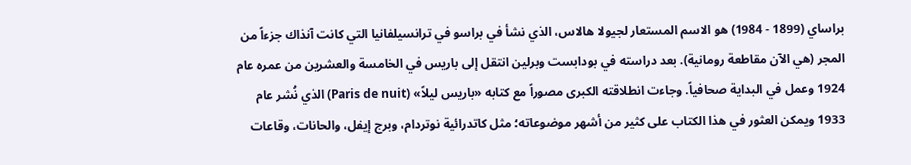براساي (1899 - 1984) هو الاسم المستعار لجيولا هالاس، الذي نشأ في براسو في ترانسيلفانيا التي كانت آنذاك جزءاً من المجر (هي الآن مقاطعة رومانية). بعد دراسته في بودابست وبرلين انتقل إلى باريس في الخامسة والعشرين من عمره عام 1924 وعمل في البداية صحافياً. وجاءت انطلاقته الكبرى مصوراً مع كتابه «باريس ليلاً» (Paris de nuit) الذي نُشر عام 1933 ويمكن العثور في هذا الكتاب على كثير من أشهر موضوعاته؛ مثل كاتدرائية نوتردام، وبرج إيفل، والحانات، وقاعات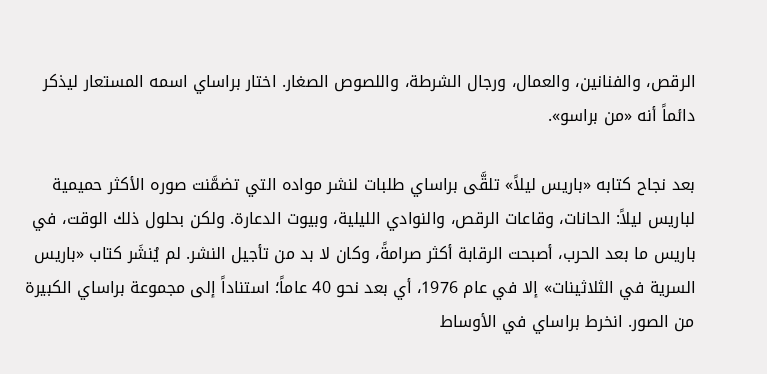الرقص، والفنانين، والعمال، ورجال الشرطة، واللصوص الصغار. اختار براساي اسمه المستعار ليذكر دائماً أنه «من براسو».

بعد نجاح كتابه «باريس ليلاً» تلقَّى براساي طلبات لنشر مواده التي تضمَّنت صوره الأكثر حميمية لباريس ليلاً: الحانات، وقاعات الرقص، والنوادي الليلية، وبيوت الدعارة. ولكن بحلول ذلك الوقت، في باريس ما بعد الحرب، أصبحت الرقابة أكثر صرامةً، وكان لا بد من تأجيل النشر. لم يُنشَر كتاب «باريس السرية في الثلاثينات» إلا في عام 1976، أي بعد نحو 40 عاماً؛ استناداً إلى مجموعة براساي الكبيرة من الصور. انخرط براساي في الأوساط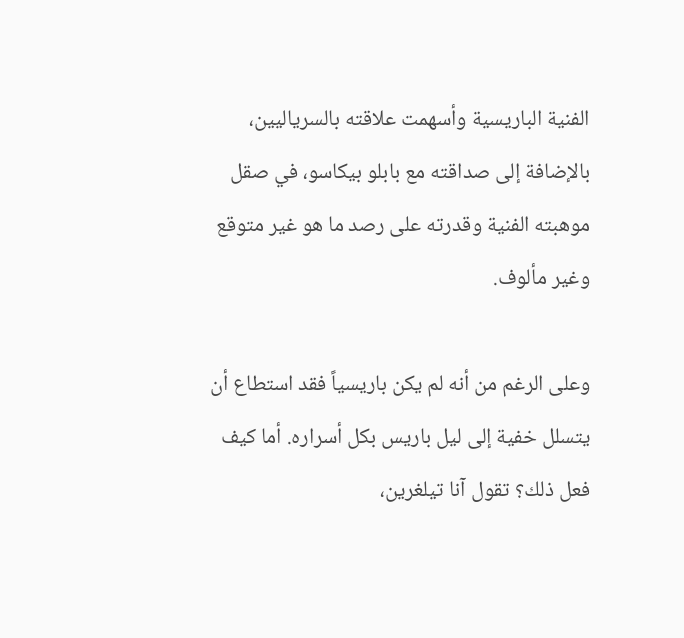الفنية الباريسية وأسهمت علاقته بالسرياليين، بالإضافة إلى صداقته مع بابلو بيكاسو، في صقل موهبته الفنية وقدرته على رصد ما هو غير متوقع وغير مألوف.

وعلى الرغم من أنه لم يكن باريسياً فقد استطاع أن يتسلل خفية إلى ليل باريس بكل أسراره. أما كيف فعل ذلك؟ تقول آنا تيلغرين،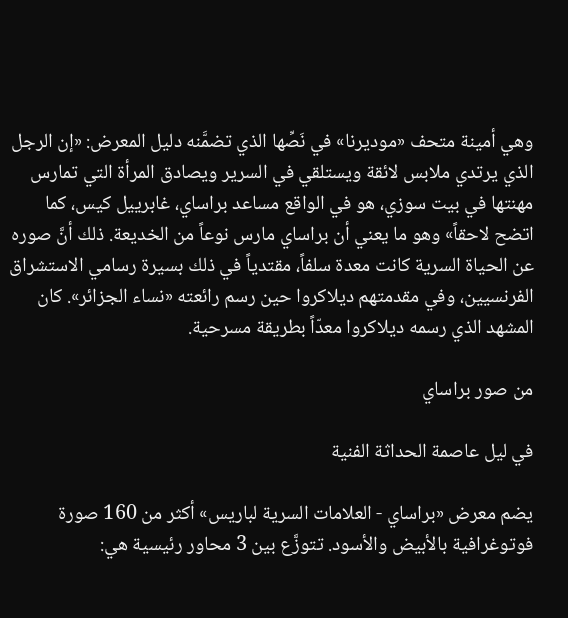وهي أمينة متحف «موديرنا» في نَصِّها الذي تضمَّنه دليل المعرض: «إن الرجل الذي يرتدي ملابس لائقة ويستلقي في السرير ويصادق المرأة التي تمارس مهنتها في بيت سوزي، هو في الواقع مساعد براساي، غابرييل كيس، كما اتضح لاحقاً» وهو ما يعني أن براساي مارس نوعاً من الخديعة. ذلك أنَّ صوره عن الحياة السرية كانت معدة سلفاً، مقتدياً في ذلك بسيرة رسامي الاستشراق الفرنسيين، وفي مقدمتهم ديلاكروا حين رسم رائعته «نساء الجزائر». كان المشهد الذي رسمه ديلاكروا معدّاً بطريقة مسرحية.

من صور براساي

في ليل عاصمة الحداثة الفنية

يضم معرض «براساي - العلامات السرية لباريس» أكثر من 160 صورة فوتوغرافية بالأبيض والأسود. تتوزَّع بين 3 محاور رئيسية هي: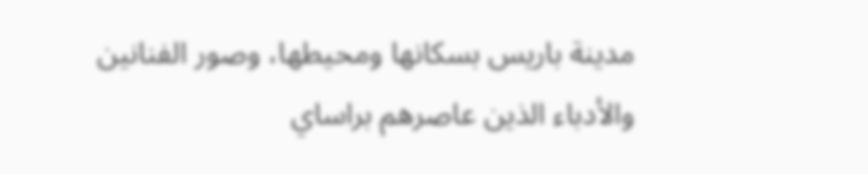مدينة باريس بسكانها ومحيطها، وصور الفنانين والأدباء الذين عاصرهم براساي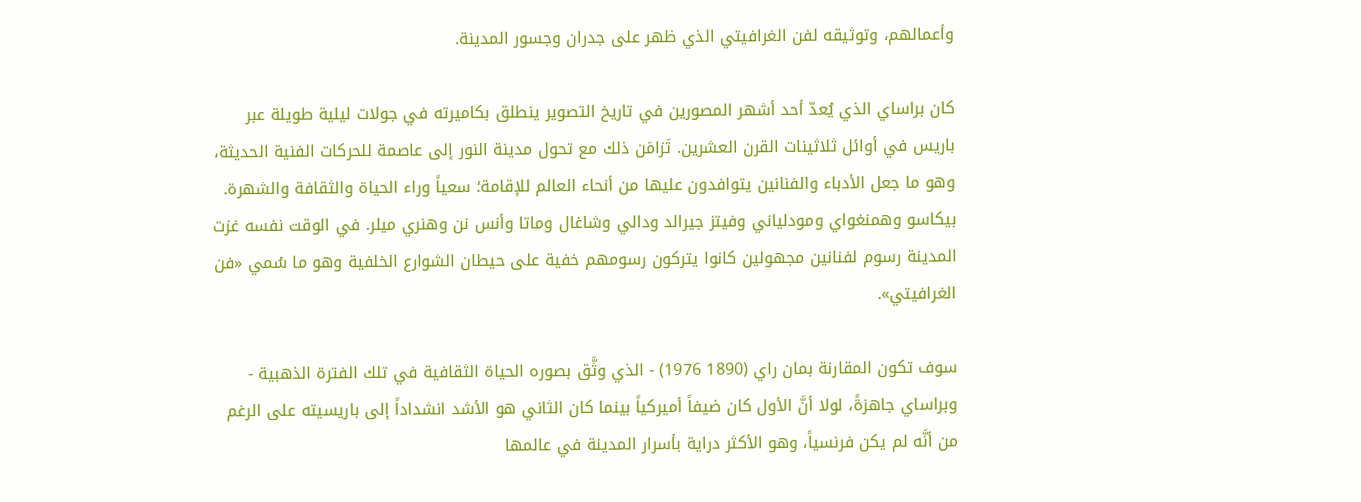وأعمالهم، وتوثيقه لفن الغرافيتي الذي ظهر على جدران وجسور المدينة.

كان براساي الذي يُعدّ أحد أشهر المصورين في تاريخ التصوير ينطلق بكاميرته في جولات ليلية طويلة عبر باريس في أوائل ثلاثينات القرن العشرين. تَزامَن ذلك مع تحول مدينة النور إلى عاصمة للحركات الفنية الحديثة، وهو ما جعل الأدباء والفنانين يتوافدون عليها من أنحاء العالم للإقامة؛ سعياً وراء الحياة والثقافة والشهرة. بيكاسو وهمنغواي ومودلياني وفيتز جيرالد ودالي وشاغال وماتا وأنس نن وهنري ميلر. في الوقت نفسه غزت المدينة رسوم لفنانين مجهولين كانوا يتركون رسومهم خفية على حيطان الشوارع الخلفية وهو ما سُمي «فن الغرافيتي».

سوف تكون المقارنة بمان راي (1890 1976) - الذي وثَّق بصوره الحياة الثقافية في تلك الفترة الذهبية - وبراساي جاهزةً، لولا أنَّ الأول كان ضيفاً أميركياً بينما كان الثاني هو الأشد انشداداً إلى باريسيته على الرغم من أنَّه لم يكن فرنسياً، وهو الأكثر دراية بأسرار المدينة في عالمها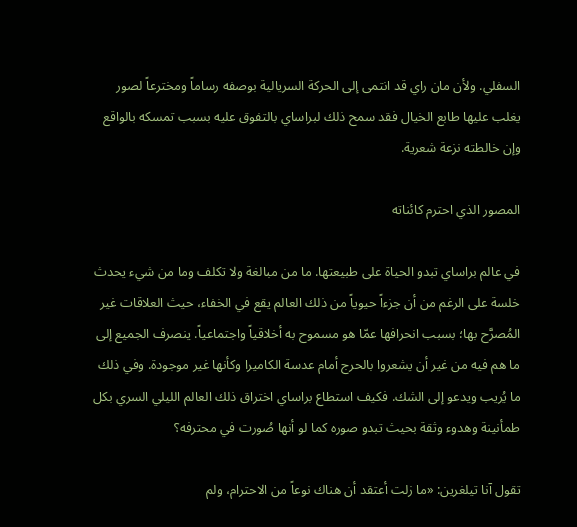السفلي. ولأن مان راي قد انتمى إلى الحركة السريالية بوصفه رساماً ومخترعاً لصور يغلب عليها طابع الخيال فقد سمح ذلك لبراساي بالتفوق عليه بسبب تمسكه بالواقع وإن خالطته نزعة شعرية.

المصور الذي احترم كائناته

في عالم براساي تبدو الحياة على طبيعتها. ما من مبالغة ولا تكلف وما من شيء يحدث خلسة على الرغم من أن جزءاً حيوياً من ذلك العالم يقع في الخفاء، حيث العلاقات غير المُصرَّح بها؛ بسبب انحرافها عمّا هو مسموح به أخلاقياً واجتماعياً. ينصرف الجميع إلى ما هم فيه من غير أن يشعروا بالحرج أمام عدسة الكاميرا وكأنها غير موجودة. وفي ذلك ما يُريب ويدعو إلى الشك. فكيف استطاع براساي اختراق ذلك العالم الليلي السري بكل طمأنينة وهدوء وثقة بحيث تبدو صوره كما لو أنها صُورت في محترفه؟

تقول آنا تيلغرين: «ما زلت أعتقد أن هناك نوعاً من الاحترام، ولم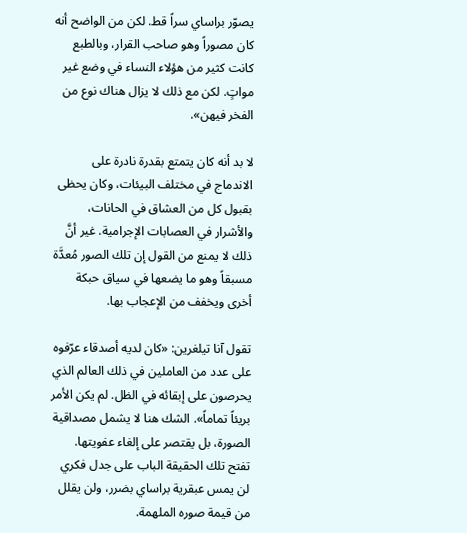يصوّر براساي سراً قط. لكن من الواضح أنه كان مصوراً وهو صاحب القرار، وبالطبع كانت كثير من هؤلاء النساء في وضع غير مواتٍ. لكن مع ذلك لا يزال هناك نوع من الفخر فيهن».

لا بد أنه كان يتمتع بقدرة نادرة على الاندماج في مختلف البيئات، وكان يحظى بقبول كل من العشاق في الحانات، والأشرار في العصابات الإجرامية. غير أنَّ ذلك لا يمنع من القول إن تلك الصور مُعدَّة مسبقاً وهو ما يضعها في سياق حبكة أخرى ويخفف من الإعجاب بها.

تقول آنا تيلغرين: «كان لديه أصدقاء عرّفوه على عدد من العاملين في ذلك العالم الذي يحرصون على إبقائه في الظل. لم يكن الأمر بريئاً تماماً». الشك هنا لا يشمل مصداقية الصورة، بل يقتصر على إلغاء عفويتها. تفتح تلك الحقيقة الباب على جدل فكري لن يمس عبقرية براساي بضرر، ولن يقلل من قيمة صوره الملهمة.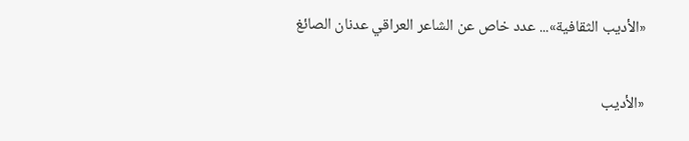«الأديب الثقافية»... عدد خاص عن الشاعر العراقي عدنان الصائغ

«الأديب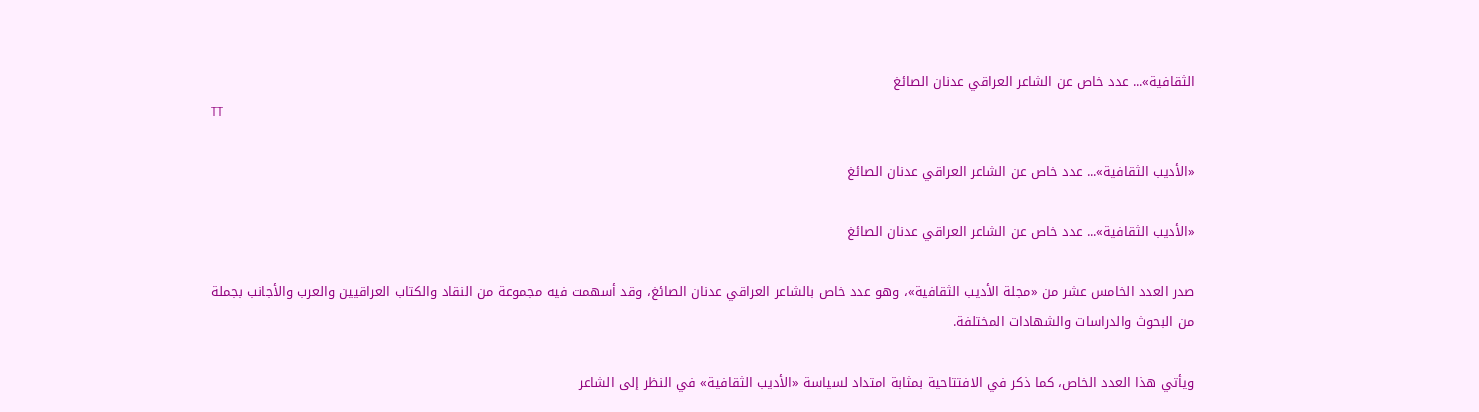الثقافية»... عدد خاص عن الشاعر العراقي عدنان الصائغ
TT

«الأديب الثقافية»... عدد خاص عن الشاعر العراقي عدنان الصائغ

«الأديب الثقافية»... عدد خاص عن الشاعر العراقي عدنان الصائغ

صدر العدد الخامس عشر من «مجلة الأديب الثقافية»، وهو عدد خاص بالشاعر العراقي عدنان الصائغ، وقد أسهمت فيه مجموعة من النقاد والكتاب العراقيين والعرب والأجانب بجملة من البحوث والدراسات والشهادات المختلفة.

ويأتي هذا العدد الخاص، كما ذكر في الافتتاحية بمثابة امتداد لسياسة «الأديب الثقافية» في النظر إلى الشاعر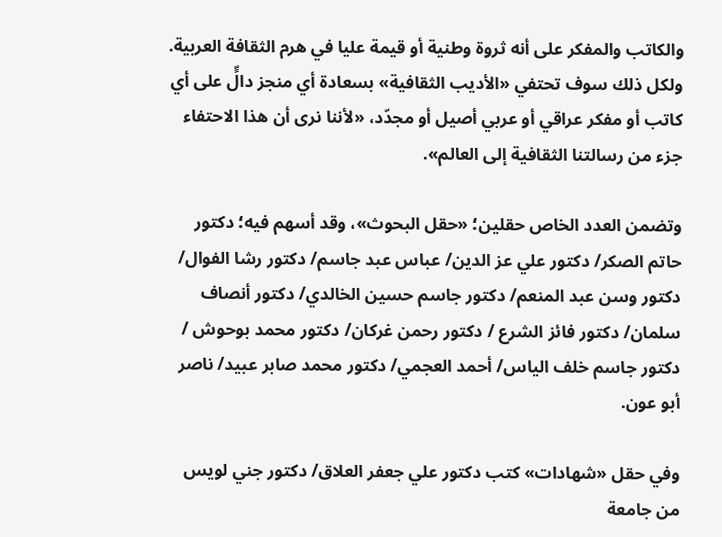والكاتب والمفكر على أنه ثروة وطنية أو قيمة عليا في هرم الثقافة العربية. ولكل ذلك سوف تحتفي «الأديب الثقافية» بسعادة أي منجز دالٍّ على أي كاتب أو مفكر عراقي أو عربي أصيل أو مجدّد، «لأننا نرى أن هذا الاحتفاء جزء من رسالتنا الثقافية إلى العالم».

وتضمن العدد الخاص حقلين؛ «حقل البحوث»، وقد أسهم فيه؛ دكتور حاتم الصكر/ دكتور علي عز الدين/ عباس عبد جاسم/ دكتور رشا الفوال/ دكتور وسن عبد المنعم/ دكتور جاسم حسين الخالدي/ دكتور أنصاف سلمان/ دكتور فائز الشرع / دكتور رحمن غركان/ دكتور محمد بوحوش / دكتور جاسم خلف الياس/ أحمد العجمي/ دكتور محمد صابر عبيد/ ناصر أبو عون.

وفي حقل «شهادات» كتب دكتور علي جعفر العلاق/ دكتور جني لويس من جامعة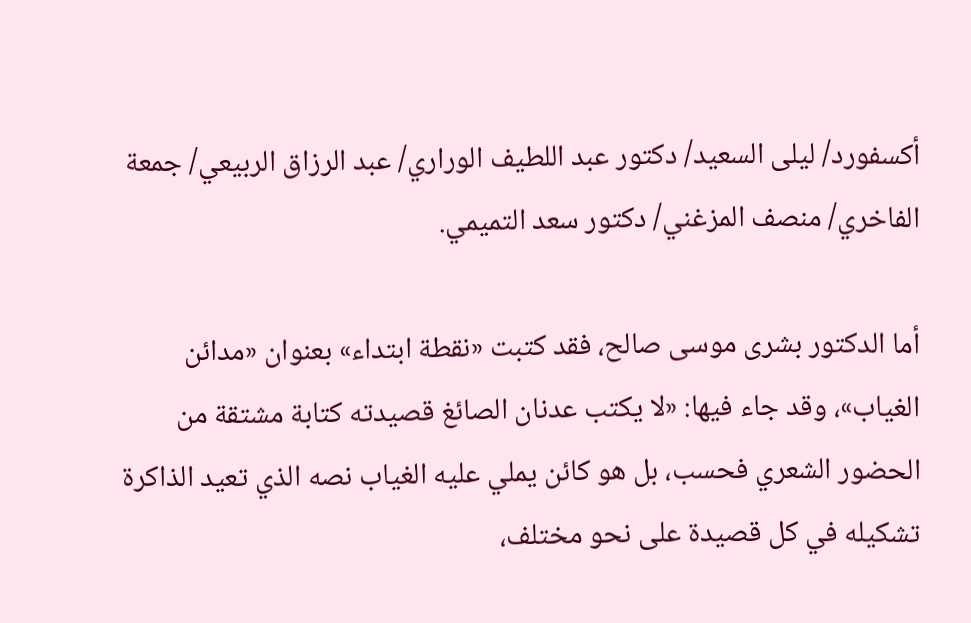أكسفورد/ ليلى السعيد/ دكتور عبد اللطيف الوراري/ عبد الرزاق الربيعي/ جمعة الفاخري/ منصف المزغني/ دكتور سعد التميمي.

أما الدكتور بشرى موسى صالح، فقد كتبت «نقطة ابتداء» بعنوان «مدائن الغياب»، وقد جاء فيها: «لا يكتب عدنان الصائغ قصيدته كتابة مشتقة من الحضور الشعري فحسب، بل هو كائن يملي عليه الغياب نصه الذي تعيد الذاكرة تشكيله في كل قصيدة على نحو مختلف،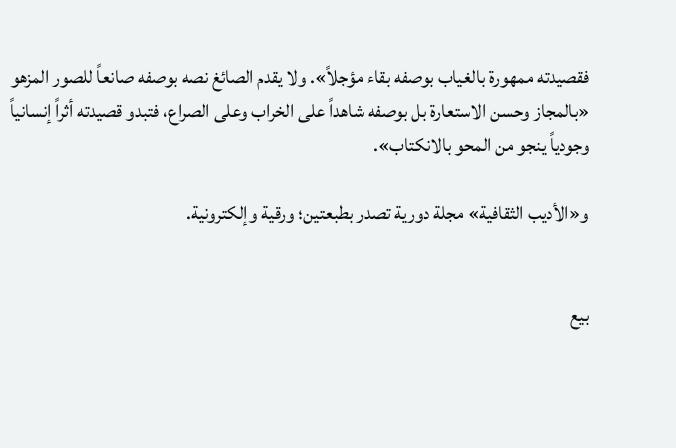فقصيدته ممهورة بالغياب بوصفه بقاء مؤجلاً». ولا يقدم الصائغ نصه بوصفه صانعاً للصور المزهو «بالمجاز وحسن الاستعارة بل بوصفه شاهداً على الخراب وعلى الصراع، فتبدو قصيدته أثراً إنسانياً وجودياً ينجو من المحو بالانكتاب».

و«الأديب الثقافية» مجلة دورية تصدر بطبعتين؛ ورقية وإلكترونية.


بيع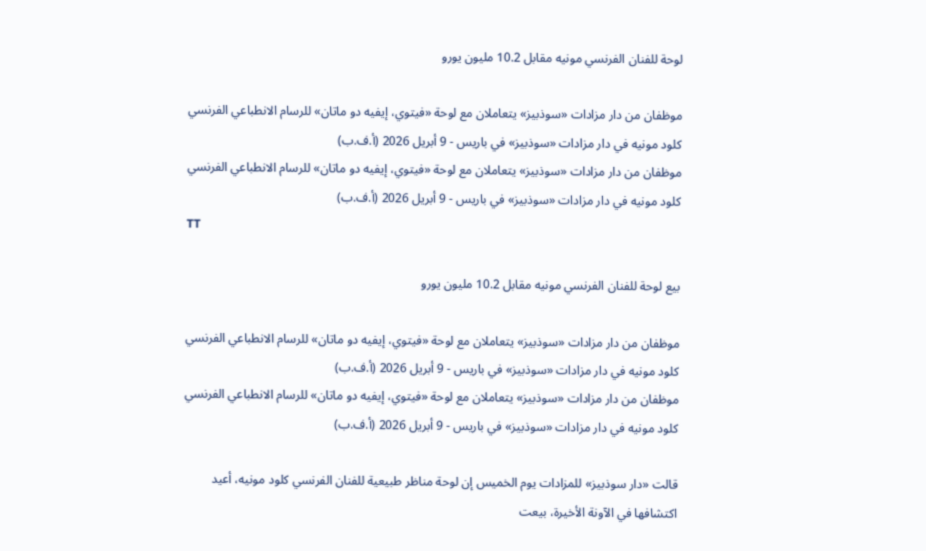لوحة للفنان الفرنسي مونيه مقابل 10.2 مليون يورو

موظفان من دار مزادات «سوذبيز» يتعاملان مع لوحة «فيتوي، إيفيه دو ماتان» للرسام الانطباعي الفرنسي كلود مونيه في دار مزادات «سوذبيز» في باريس - 9 أبريل 2026 (أ.ف.ب)
موظفان من دار مزادات «سوذبيز» يتعاملان مع لوحة «فيتوي، إيفيه دو ماتان» للرسام الانطباعي الفرنسي كلود مونيه في دار مزادات «سوذبيز» في باريس - 9 أبريل 2026 (أ.ف.ب)
TT

بيع لوحة للفنان الفرنسي مونيه مقابل 10.2 مليون يورو

موظفان من دار مزادات «سوذبيز» يتعاملان مع لوحة «فيتوي، إيفيه دو ماتان» للرسام الانطباعي الفرنسي كلود مونيه في دار مزادات «سوذبيز» في باريس - 9 أبريل 2026 (أ.ف.ب)
موظفان من دار مزادات «سوذبيز» يتعاملان مع لوحة «فيتوي، إيفيه دو ماتان» للرسام الانطباعي الفرنسي كلود مونيه في دار مزادات «سوذبيز» في باريس - 9 أبريل 2026 (أ.ف.ب)

قالت «دار سوذبيز» للمزادات يوم الخميس إن لوحة مناظر طبيعية للفنان الفرنسي كلود مونيه، أعيد اكتشافها في الآونة الأخيرة، بيعت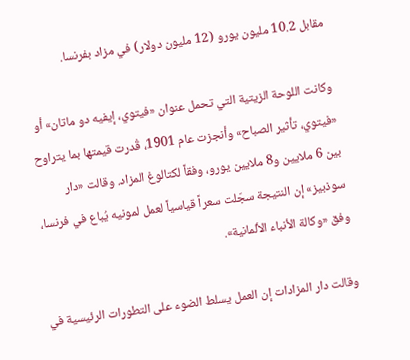مقابل 10.2 مليون يورو (12 مليون دولار) في مزاد بفرنسا.

وكانت اللوحة الزيتية التي تحمل عنوان «فيتوي، إيفيه دو ماتان» أو «فيتوي، تأثير الصباح» وأنجزت عام 1901، قُدرت قيمتها بما يتراوح بين 6 ملايين و8 ملايين يورو، وفقاً لكتالوغ المزاد. وقالت «دار سوذبيز» إن النتيجة سجّلت سعراً قياسياً لعمل لمونيه يُباع في فرنسا، وفق «وكالة الأنباء الألمانية».

وقالت دار المزادات إن العمل يسلط الضوء على التطورات الرئيسية في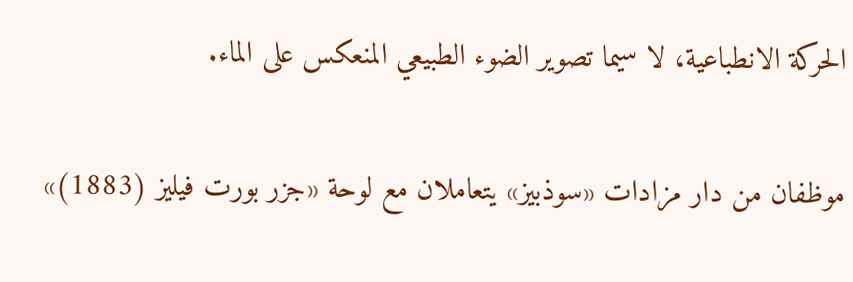الحركة الانطباعية، لا سيما تصوير الضوء الطبيعي المنعكس على الماء.

موظفان من دار مزادات «سوذبيز» يتعاملان مع لوحة «جزر بورت فيليز (1883)»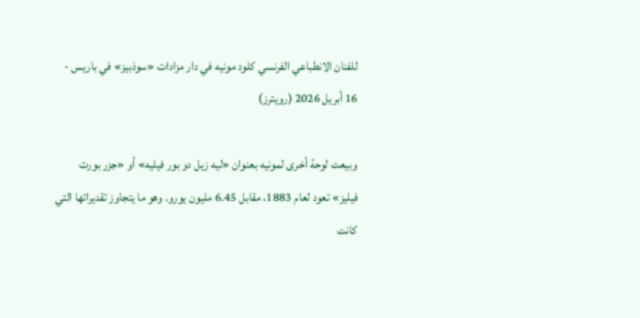للفنان الانطباعي الفرنسي كلود مونيه في دار مزادات «سوذبيز» في باريس - 16 أبريل 2026 (رويترز)

وبيعت لوحة أخرى لمونيه بعنوان «ليه زيل دو بور فيليه» أو «جزر بورت فيليز» تعود لعام 1883، مقابل 6.45 مليون يورو. وهو ما يتجاوز تقديراتها التي كانت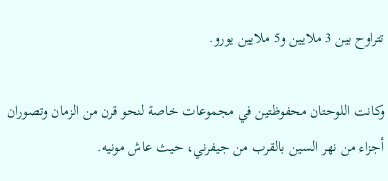تتراوح بين 3 ملايين و5 ملايين يورو.

وكانت اللوحتان محفوظتين في مجموعات خاصة لنحو قرن من الزمان وتصوران أجزاء من نهر السين بالقرب من جيفرني، حيث عاش مونيه.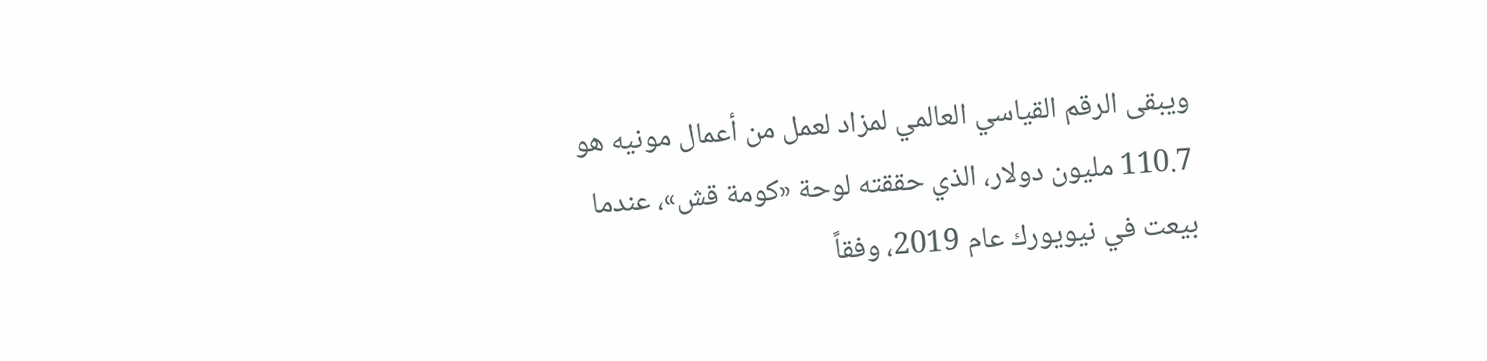ويبقى الرقم القياسي العالمي لمزاد لعمل من أعمال مونيه هو 110.7 مليون دولار، الذي حققته لوحة «كومة قش»، عندما بيعت في نيويورك عام 2019، وفقاً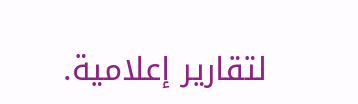لتقارير إعلامية.